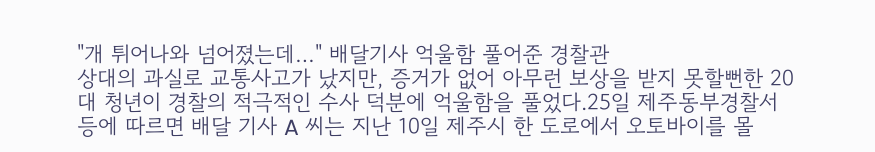"개 튀어나와 넘어졌는데…" 배달기사 억울함 풀어준 경찰관
상대의 과실로 교통사고가 났지만, 증거가 없어 아무런 보상을 받지 못할뻔한 20대 청년이 경찰의 적극적인 수사 덕분에 억울함을 풀었다.25일 제주동부경찰서 등에 따르면 배달 기사 A 씨는 지난 10일 제주시 한 도로에서 오토바이를 몰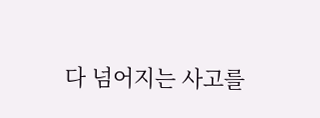다 넘어지는 사고를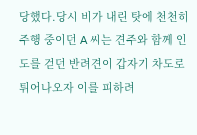당했다.당시 비가 내린 탓에 천천히 주행 중이던 A 씨는 견주와 함께 인도를 걷던 반려견이 갑자기 차도로 튀어나오자 이를 피하려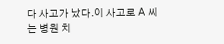다 사고가 났다.이 사고로 A 씨는 병원 치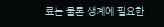료는 물론 생계에 필요한